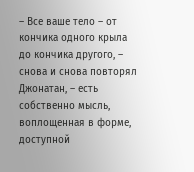– Все ваше тело – от кончика одного крыла до кончика другого, – снова и снова повторял Джонатан, – есть собственно мысль, воплощенная в форме, доступной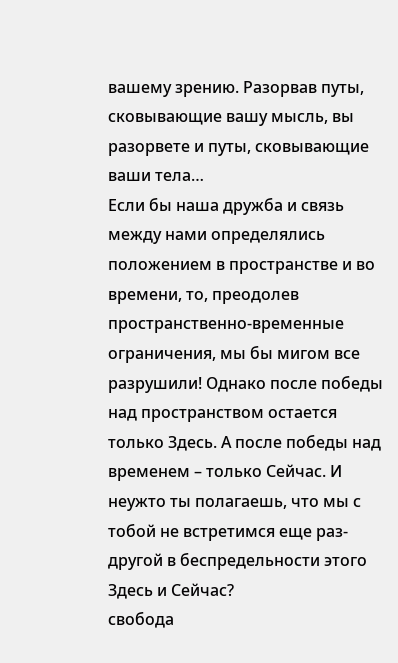вашему зрению. Разорвав путы, сковывающие вашу мысль, вы разорвете и путы, сковывающие ваши тела…
Если бы наша дружба и связь между нами определялись положением в пространстве и во времени, то, преодолев пространственно-временные ограничения, мы бы мигом все разрушили! Однако после победы над пространством остается только Здесь. А после победы над временем – только Сейчас. И неужто ты полагаешь, что мы с тобой не встретимся еще раз-другой в беспредельности этого Здесь и Сейчас?
свобода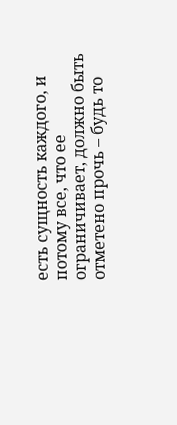есть сущность каждого, и потому все, что ее ограничивает, должно быть отметено прочь – будь то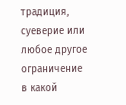традиция, суеверие или любое другое ограничение в какой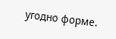угодно форме.